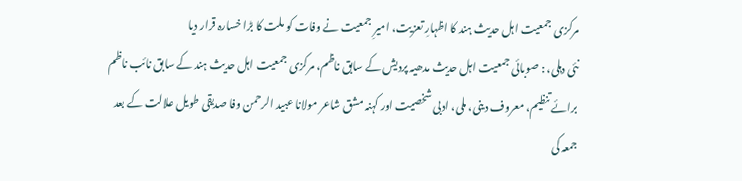مرکزی جمعیت اہل حدیث ہند کا اظہارِ تعزیت، امیرِ جمعیت نے وفات کو ملت کا بڑا خسارہ قرار دیا
نئی دہلی، : صوبائی جمعیت اہل حدیث مدھیہ پردیش کے سابق ناظم، مرکزی جمعیت اہل حدیث ہند کے سابق نائب ناظم برائے تنظیم، معروف دینی، ملی، ادبی شخصیت اور کہنہ مشق شاعر مولانا عبید الرحمن وفا صدیقی طویل علالت کے بعد جمعہ کی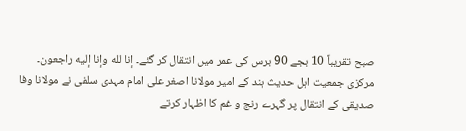صبح تقریباً 10 بجے 90 برس کی عمر میں انتقال کر گئے۔ إنا لله وإنا إليه راجعون۔
مرکزی جمعیت اہل حدیث ہند کے امیر مولانا اصغر علی امام مہدی سلفی نے مولانا وفا صدیقی کے انتقال پر گہرے رنج و غم کا اظہار کرتے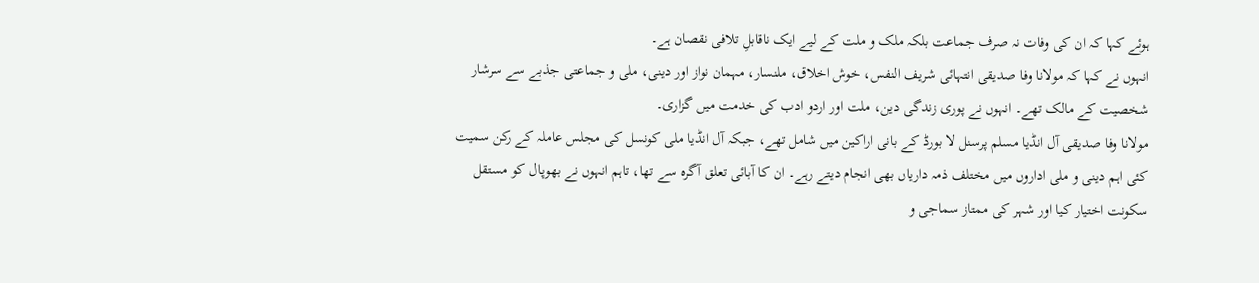ہوئے کہا کہ ان کی وفات نہ صرف جماعت بلکہ ملک و ملت کے لیے ایک ناقابلِ تلافی نقصان ہے۔
انہوں نے کہا کہ مولانا وفا صدیقی انتہائی شریف النفس، خوش اخلاق، ملنسار، مہمان نواز اور دینی، ملی و جماعتی جذبے سے سرشار شخصیت کے مالک تھے۔ انہوں نے پوری زندگی دین، ملت اور اردو ادب کی خدمت میں گزاری۔
مولانا وفا صدیقی آل انڈیا مسلم پرسنل لا بورڈ کے بانی اراکین میں شامل تھے، جبکہ آل انڈیا ملی کونسل کی مجلس عاملہ کے رکن سمیت کئی اہم دینی و ملی اداروں میں مختلف ذمہ داریاں بھی انجام دیتے رہے۔ ان کا آبائی تعلق آگرہ سے تھا، تاہم انہوں نے بھوپال کو مستقل سکونت اختیار کیا اور شہر کی ممتاز سماجی و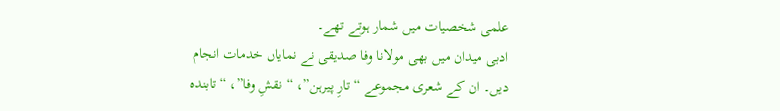علمی شخصیات میں شمار ہوتے تھے۔
ادبی میدان میں بھی مولانا وفا صدیقی نے نمایاں خدمات انجام دیں۔ ان کے شعری مجموعے “تارِ پیرہن”، “نقشِ وفا”، “تابندہ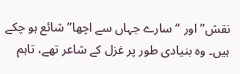نقش” اور “سارے جہاں سے اچھا” شائع ہو چکے ہیں۔ وہ بنیادی طور پر غزل کے شاعر تھے، تاہم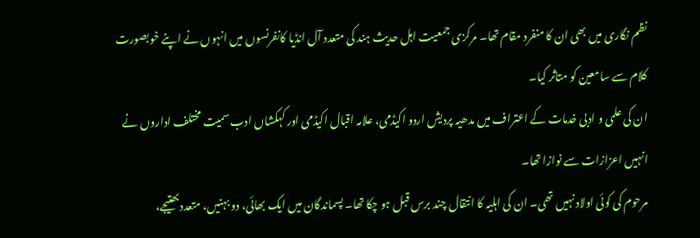نظم نگاری میں بھی ان کا منفرد مقام تھا۔ مرکزی جمعیت اہل حدیث ہند کی متعدد آل انڈیا کانفرنسوں میں انہوں نے اپنے خوبصورت کلام سے سامعین کو متاثر کیا۔
ان کی علمی و ادبی خدمات کے اعتراف میں مدھیہ پردیش اردو اکیڈمی، علامہ اقبال اکیڈمی اور کہکشاں ادب سمیت مختلف اداروں نے انہیں اعزازات سے نوازا تھا۔
مرحوم کی کوئی اولاد نہیں تھی۔ ان کی اہلیہ کا انتقال چند برس قبل ہو چکا تھا۔ پسماندگان میں ایک بھائی، دو بہنیں، متعدد بھتیجے،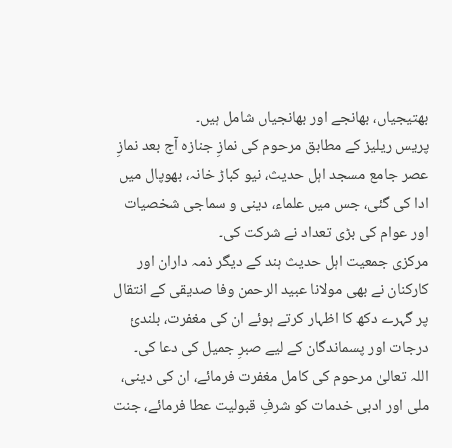بھتیجیاں، بھانجے اور بھانجیاں شامل ہیں۔
پریس ریلیز کے مطابق مرحوم کی نمازِ جنازہ آج بعد نمازِ عصر جامع مسجد اہل حدیث، نیو کباڑ خانہ، بھوپال میں ادا کی گئی، جس میں علماء، دینی و سماجی شخصیات اور عوام کی بڑی تعداد نے شرکت کی۔
مرکزی جمعیت اہل حدیث ہند کے دیگر ذمہ داران اور کارکنان نے بھی مولانا عبید الرحمن وفا صدیقی کے انتقال پر گہرے دکھ کا اظہار کرتے ہوئے ان کی مغفرت، بلندیٔ درجات اور پسماندگان کے لیے صبرِ جمیل کی دعا کی۔
اللہ تعالیٰ مرحوم کی کامل مغفرت فرمائے، ان کی دینی، ملی اور ادبی خدمات کو شرفِ قبولیت عطا فرمائے، جنت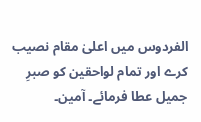الفردوس میں اعلیٰ مقام نصیب کرے اور تمام لواحقین کو صبرِ جمیل عطا فرمائے۔ آمین۔